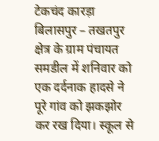टेकचंद कारड़ा
बिलासपुर – तखतपुर क्षेत्र के ग्राम पंचायत समडील में शनिवार को एक दर्दनाक हादसे ने पूरे गांव को झकझोर कर रख दिया। स्कूल से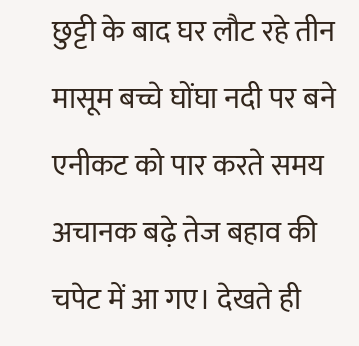छुट्टी के बाद घर लौट रहे तीन मासूम बच्चे घोंघा नदी पर बने एनीकट को पार करते समय अचानक बढ़े तेज बहाव की चपेट में आ गए। देखते ही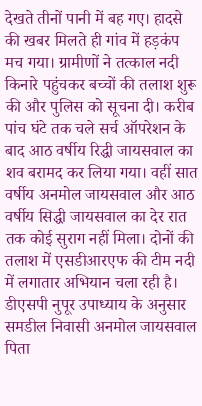देखते तीनों पानी में बह गए। हादसे की खबर मिलते ही गांव में हड़कंप मच गया। ग्रामीणों ने तत्काल नदी किनारे पहुंचकर बच्चों की तलाश शुरू की और पुलिस को सूचना दी। करीब पांच घंटे तक चले सर्च ऑपरेशन के बाद आठ वर्षीय रिद्धी जायसवाल का शव बरामद कर लिया गया। वहीं सात वर्षीय अनमोल जायसवाल और आठ वर्षीय सिद्धी जायसवाल का देर रात तक कोई सुराग नहीं मिला। दोनों की तलाश में एसडीआरएफ की टीम नदी में लगातार अभियान चला रही है। डीएसपी नुपूर उपाध्याय के अनुसार समडील निवासी अनमोल जायसवाल पिता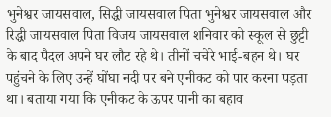भुनेश्वर जायसवाल, सिद्धी जायसवाल पिता भुनेश्वर जायसवाल और रिद्धी जायसवाल पिता विजय जायसवाल शनिवार को स्कूल से छुट्टी के बाद पैदल अपने घर लौट रहे थे। तीनों चचेरे भाई-बहन थे। घर पहुंचने के लिए उन्हें घोंघा नदी पर बने एनीकट को पार करना पड़ता था। बताया गया कि एनीकट के ऊपर पानी का बहाव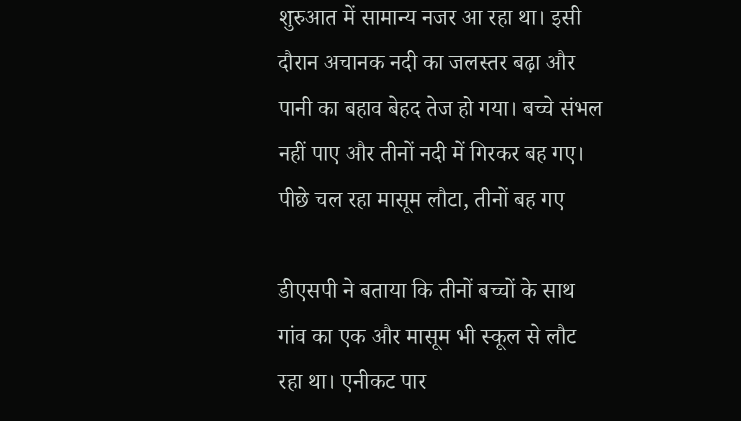शुरुआत में सामान्य नजर आ रहा था। इसी दौरान अचानक नदी का जलस्तर बढ़ा और पानी का बहाव बेहद तेज हो गया। बच्चे संभल नहीं पाए और तीनों नदी में गिरकर बह गए।
पीछे चल रहा मासूम लौटा, तीनों बह गए

डीएसपी ने बताया कि तीनों बच्चों के साथ गांव का एक और मासूम भी स्कूल से लौट रहा था। एनीकट पार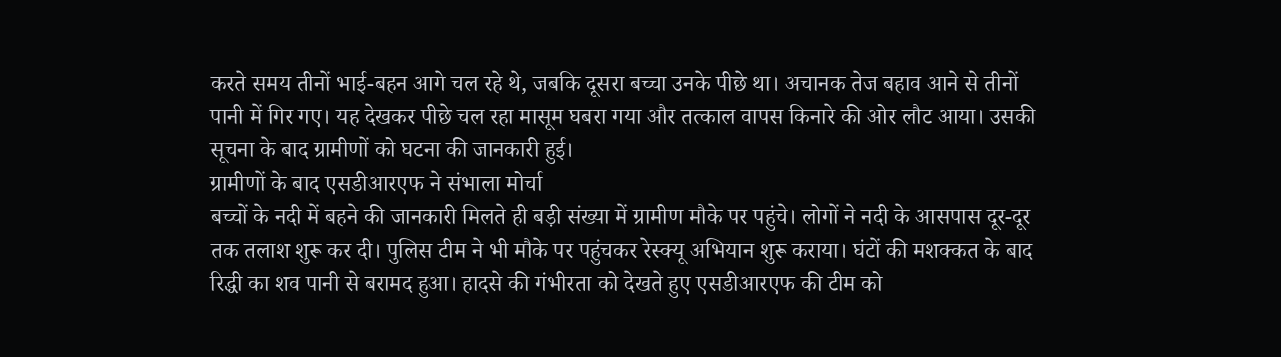करते समय तीनों भाई-बहन आगे चल रहे थे, जबकि दूसरा बच्चा उनके पीछे था। अचानक तेज बहाव आने से तीनों पानी में गिर गए। यह देखकर पीछे चल रहा मासूम घबरा गया और तत्काल वापस किनारे की ओर लौट आया। उसकी सूचना के बाद ग्रामीणों को घटना की जानकारी हुई।
ग्रामीणों के बाद एसडीआरएफ ने संभाला मोर्चा
बच्चों के नदी में बहने की जानकारी मिलते ही बड़ी संख्या में ग्रामीण मौके पर पहुंचे। लोगों ने नदी के आसपास दूर-दूर तक तलाश शुरू कर दी। पुलिस टीम ने भी मौके पर पहुंचकर रेस्क्यू अभियान शुरू कराया। घंटों की मशक्कत के बाद रिद्धी का शव पानी से बरामद हुआ। हादसे की गंभीरता को देखते हुए एसडीआरएफ की टीम को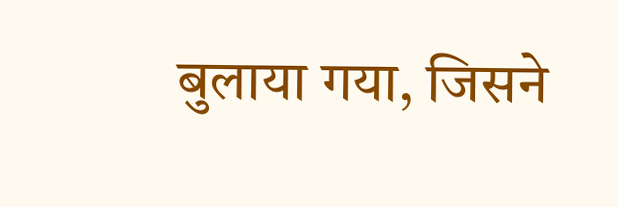बुलाया गया, जिसने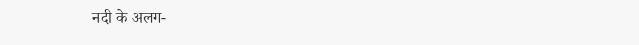नदी के अलग-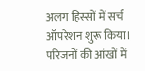अलग हिस्सों में सर्च ऑपरेशन शुरू किया।
परिजनों की आंखों में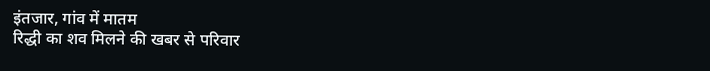इंतजार, गांव में मातम
रिद्धी का शव मिलने की खबर से परिवार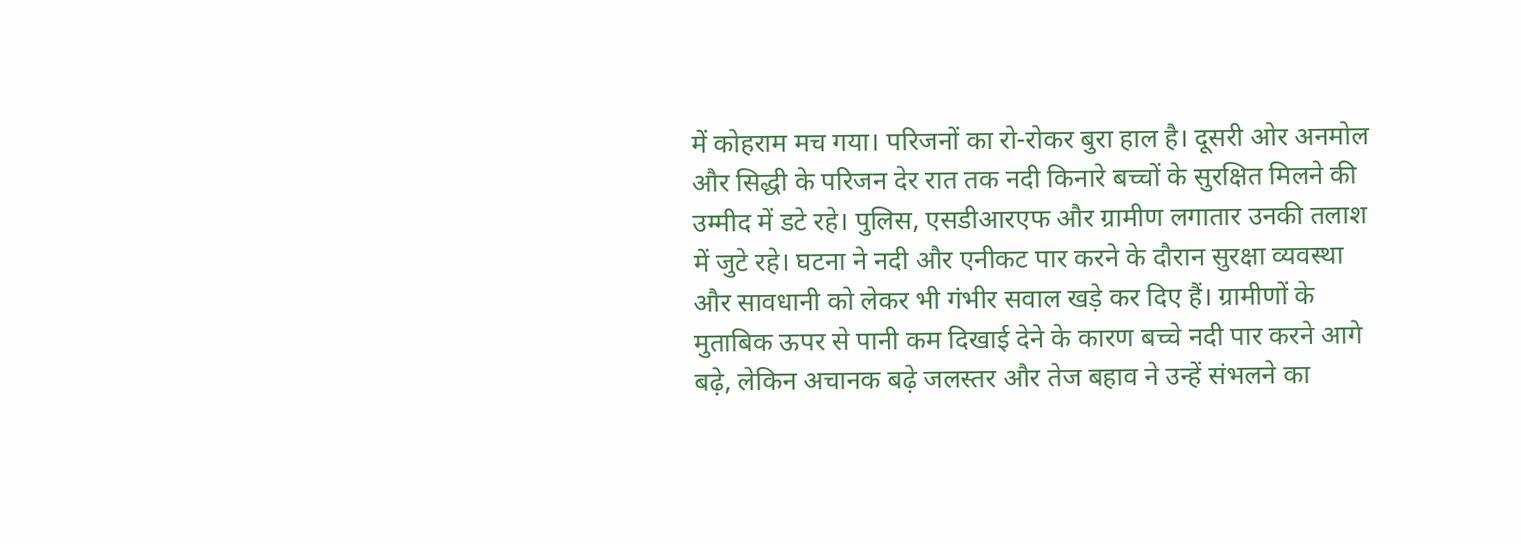में कोहराम मच गया। परिजनों का रो-रोकर बुरा हाल है। दूसरी ओर अनमोल और सिद्धी के परिजन देर रात तक नदी किनारे बच्चों के सुरक्षित मिलने की उम्मीद में डटे रहे। पुलिस, एसडीआरएफ और ग्रामीण लगातार उनकी तलाश में जुटे रहे। घटना ने नदी और एनीकट पार करने के दौरान सुरक्षा व्यवस्था और सावधानी को लेकर भी गंभीर सवाल खड़े कर दिए हैं। ग्रामीणों के मुताबिक ऊपर से पानी कम दिखाई देने के कारण बच्चे नदी पार करने आगे बढ़े, लेकिन अचानक बढ़े जलस्तर और तेज बहाव ने उन्हें संभलने का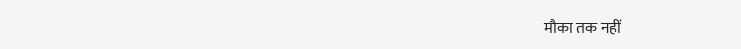मौका तक नहीं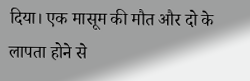दिया। एक मासूम की मौत और दो के लापता होने से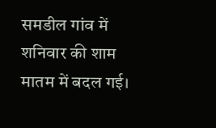समडील गांव में शनिवार की शाम मातम में बदल गई।